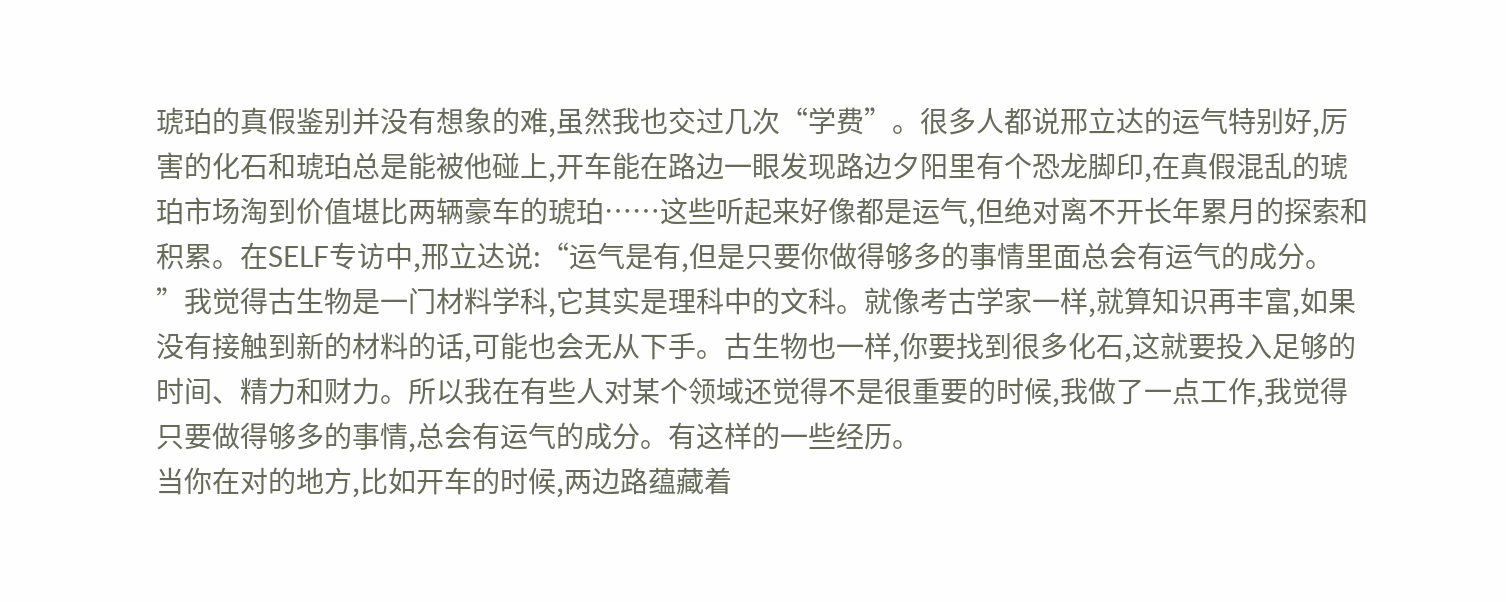琥珀的真假鉴别并没有想象的难,虽然我也交过几次“学费”。很多人都说邢立达的运气特别好,厉害的化石和琥珀总是能被他碰上,开车能在路边一眼发现路边夕阳里有个恐龙脚印,在真假混乱的琥珀市场淘到价值堪比两辆豪车的琥珀……这些听起来好像都是运气,但绝对离不开长年累月的探索和积累。在SELF专访中,邢立达说:“运气是有,但是只要你做得够多的事情里面总会有运气的成分。
”我觉得古生物是一门材料学科,它其实是理科中的文科。就像考古学家一样,就算知识再丰富,如果没有接触到新的材料的话,可能也会无从下手。古生物也一样,你要找到很多化石,这就要投入足够的时间、精力和财力。所以我在有些人对某个领域还觉得不是很重要的时候,我做了一点工作,我觉得只要做得够多的事情,总会有运气的成分。有这样的一些经历。
当你在对的地方,比如开车的时候,两边路蕴藏着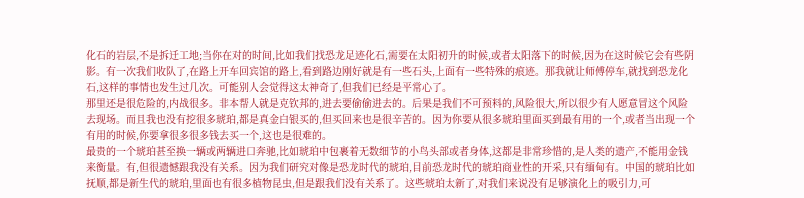化石的岩层,不是拆迁工地;当你在对的时间,比如我们找恐龙足迹化石,需要在太阳初升的时候,或者太阳落下的时候,因为在这时候它会有些阴影。有一次我们收队了,在路上开车回宾馆的路上,看到路边刚好就是有一些石头,上面有一些特殊的痕迹。那我就让师傅停车,就找到恐龙化石,这样的事情也发生过几次。可能别人会觉得这太神奇了,但我们已经是平常心了。
那里还是很危险的,内战很多。非本帮人就是克钦邦的,进去要偷偷进去的。后果是我们不可预料的,风险很大,所以很少有人愿意冒这个风险去现场。而且我也没有挖很多琥珀,都是真金白银买的,但买回来也是很辛苦的。因为你要从很多琥珀里面买到最有用的一个,或者当出现一个有用的时候,你要拿很多很多钱去买一个,这也是很难的。
最贵的一个琥珀甚至换一辆或两辆进口奔驰,比如琥珀中包裹着无数细节的小鸟头部或者身体,这都是非常珍惜的,是人类的遗产,不能用金钱来衡量。有,但很遗憾跟我没有关系。因为我们研究对像是恐龙时代的琥珀,目前恐龙时代的琥珀商业性的开采,只有缅甸有。中国的琥珀比如抚顺,都是新生代的琥珀,里面也有很多植物昆虫,但是跟我们没有关系了。这些琥珀太新了,对我们来说没有足够演化上的吸引力,可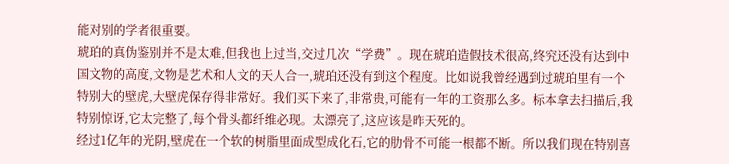能对别的学者很重要。
琥珀的真伪鉴别并不是太难,但我也上过当,交过几次“学费”。现在琥珀造假技术很高,终究还没有达到中国文物的高度,文物是艺术和人文的天人合一,琥珀还没有到这个程度。比如说我曾经遇到过琥珀里有一个特别大的壁虎,大壁虎保存得非常好。我们买下来了,非常贵,可能有一年的工资那么多。标本拿去扫描后,我特别惊讶,它太完整了,每个骨头都纤维必现。太漂亮了,这应该是昨天死的。
经过1亿年的光阴,壁虎在一个软的树脂里面成型成化石,它的肋骨不可能一根都不断。所以我们现在特别喜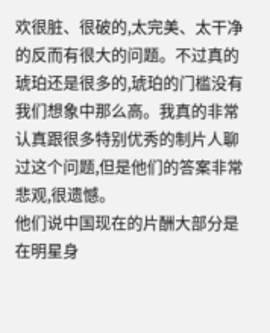欢很脏、很破的,太完美、太干净的反而有很大的问题。不过真的琥珀还是很多的,琥珀的门槛没有我们想象中那么高。我真的非常认真跟很多特别优秀的制片人聊过这个问题,但是他们的答案非常悲观,很遗憾。
他们说中国现在的片酬大部分是在明星身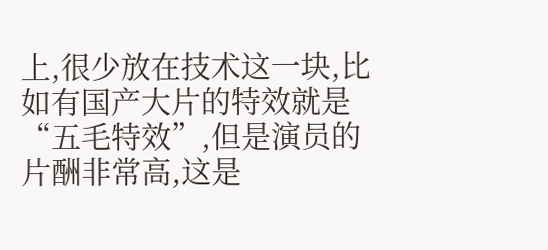上,很少放在技术这一块,比如有国产大片的特效就是“五毛特效”,但是演员的片酬非常高,这是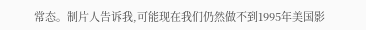常态。制片人告诉我,可能现在我们仍然做不到1995年美国影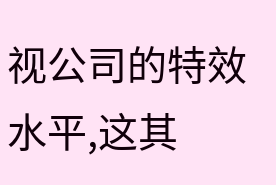视公司的特效水平,这其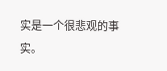实是一个很悲观的事实。